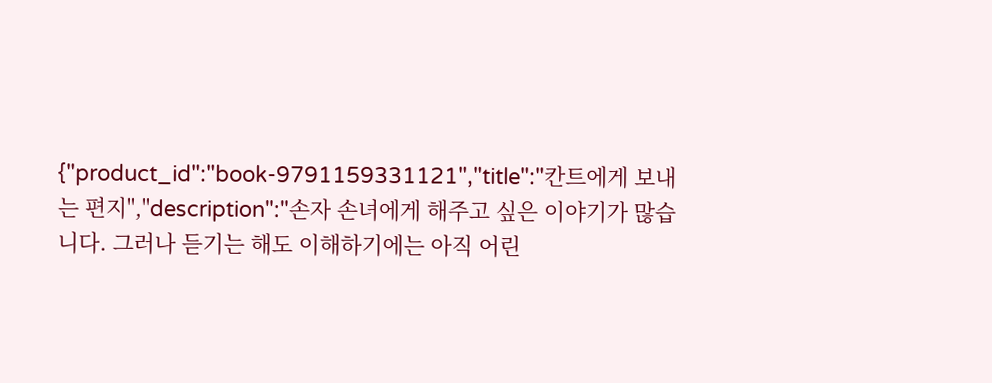{"product_id":"book-9791159331121","title":"칸트에게 보내는 편지","description":"손자 손녀에게 해주고 싶은 이야기가 많습니다. 그러나 듣기는 해도 이해하기에는 아직 어린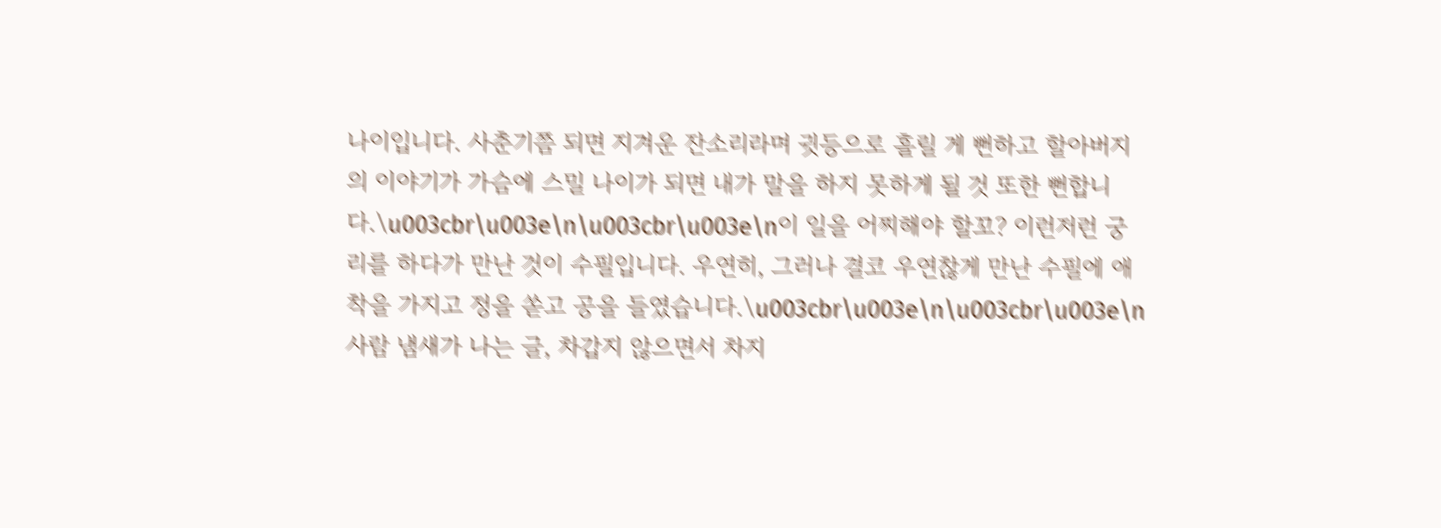나이입니다. 사춘기쯤 되면 지겨운 잔소리라며 귓등으로 흘릴 게 뻔하고 할아버지의 이야기가 가슴에 스밀 나이가 되면 내가 말을 하지 못하게 될 것 또한 뻔합니다.\u003cbr\u003e\n\u003cbr\u003e\n이 일을 어찌해야 할꼬? 이런저런 궁리를 하다가 만난 것이 수필입니다. 우연히, 그러나 결코 우연찮게 만난 수필에 애착을 가지고 정을 쏟고 공을 들였습니다.\u003cbr\u003e\n\u003cbr\u003e\n사람 냄새가 나는 글, 차갑지 않으면서 차지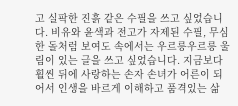고 실팍한 진흙 같은 수필을 쓰고 싶었습니다. 비유와 윤색과 전고가 자제된 수필, 무심한 돌처럼 보여도 속에서는 우르릉우르릉 울림이 있는 글을 쓰고 싶었습니다. 지금보다 휠씬 뒤에 사랑하는 손자 손녀가 어른이 되어서 인생을 바르게 이해하고 품격있는 삶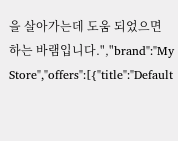을 살아가는데 도움 되었으면 하는 바램입니다.","brand":"My Store","offers":[{"title":"Default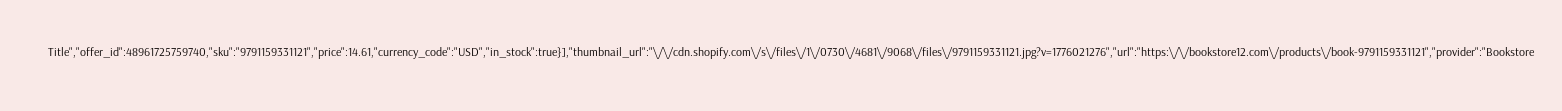Title","offer_id":48961725759740,"sku":"9791159331121","price":14.61,"currency_code":"USD","in_stock":true}],"thumbnail_url":"\/\/cdn.shopify.com\/s\/files\/1\/0730\/4681\/9068\/files\/9791159331121.jpg?v=1776021276","url":"https:\/\/bookstore12.com\/products\/book-9791159331121","provider":"Bookstore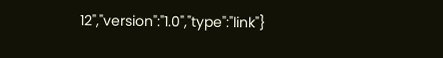12","version":"1.0","type":"link"}